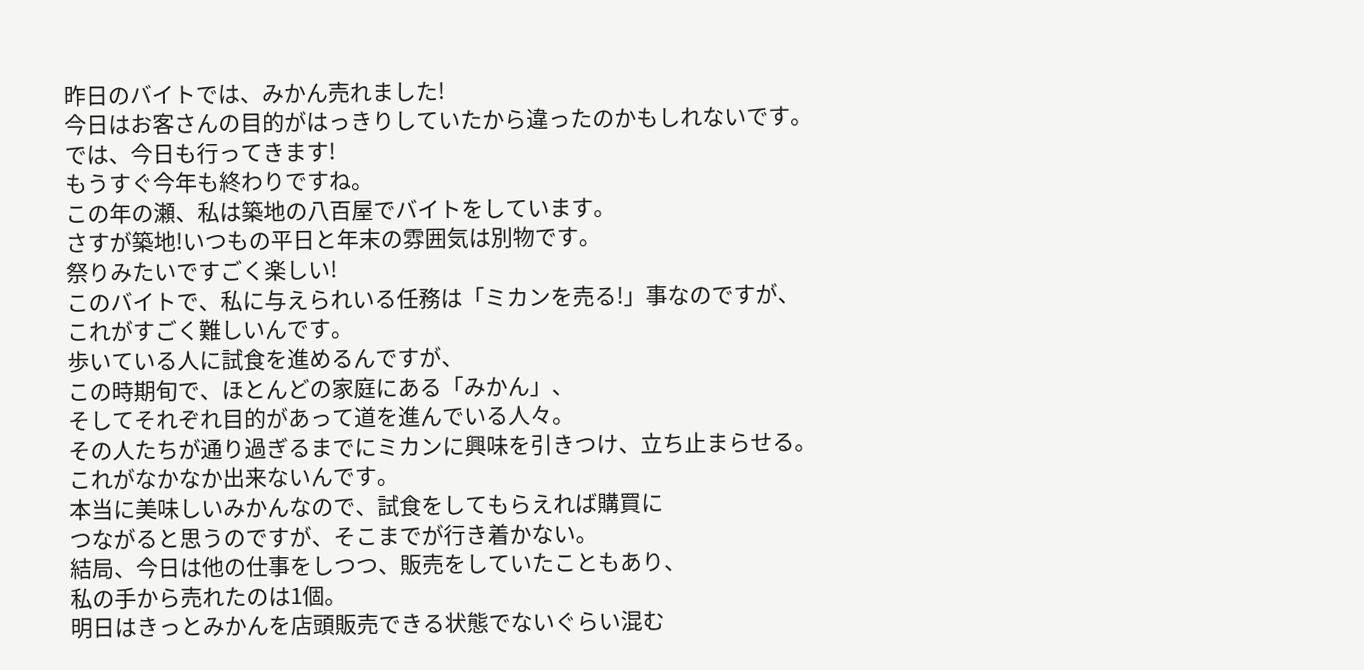昨日のバイトでは、みかん売れました!
今日はお客さんの目的がはっきりしていたから違ったのかもしれないです。
では、今日も行ってきます!
もうすぐ今年も終わりですね。
この年の瀬、私は築地の八百屋でバイトをしています。
さすが築地!いつもの平日と年末の雰囲気は別物です。
祭りみたいですごく楽しい!
このバイトで、私に与えられいる任務は「ミカンを売る!」事なのですが、
これがすごく難しいんです。
歩いている人に試食を進めるんですが、
この時期旬で、ほとんどの家庭にある「みかん」、
そしてそれぞれ目的があって道を進んでいる人々。
その人たちが通り過ぎるまでにミカンに興味を引きつけ、立ち止まらせる。
これがなかなか出来ないんです。
本当に美味しいみかんなので、試食をしてもらえれば購買に
つながると思うのですが、そこまでが行き着かない。
結局、今日は他の仕事をしつつ、販売をしていたこともあり、
私の手から売れたのは1個。
明日はきっとみかんを店頭販売できる状態でないぐらい混む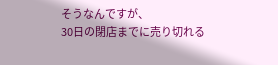そうなんですが、
30日の閉店までに売り切れる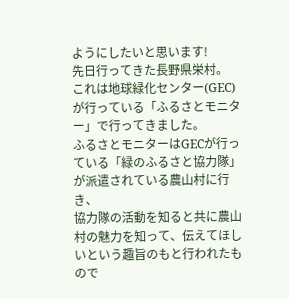ようにしたいと思います!
先日行ってきた長野県栄村。
これは地球緑化センター(GEC)が行っている「ふるさとモニター」で行ってきました。
ふるさとモニターはGECが行っている「緑のふるさと協力隊」が派遣されている農山村に行き、
協力隊の活動を知ると共に農山村の魅力を知って、伝えてほしいという趣旨のもと行われたもので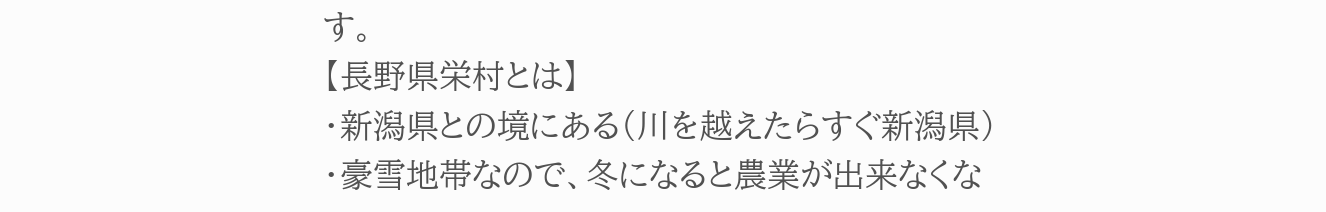す。
【長野県栄村とは】
・新潟県との境にある(川を越えたらすぐ新潟県)
・豪雪地帯なので、冬になると農業が出来なくな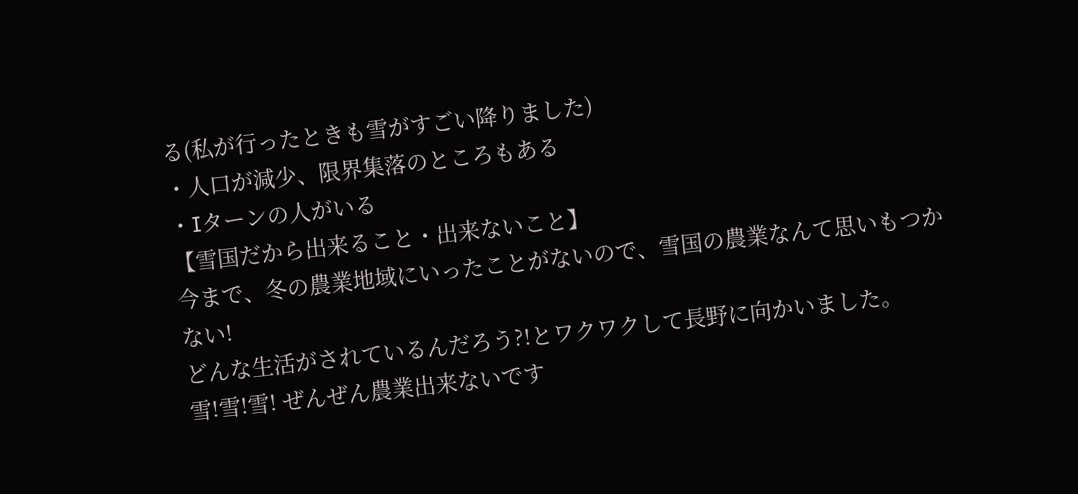る(私が行ったときも雪がすごい降りました)
・人口が減少、限界集落のところもある
・Iターンの人がいる
【雪国だから出来ること・出来ないこと】
今まで、冬の農業地域にいったことがないので、雪国の農業なんて思いもつかない!
どんな生活がされているんだろう?!とワクワクして長野に向かいました。
雪!雪!雪! ぜんぜん農業出来ないです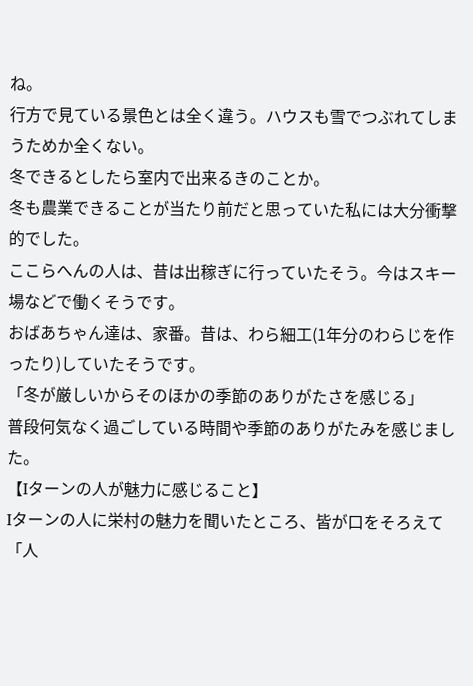ね。
行方で見ている景色とは全く違う。ハウスも雪でつぶれてしまうためか全くない。
冬できるとしたら室内で出来るきのことか。
冬も農業できることが当たり前だと思っていた私には大分衝撃的でした。
ここらへんの人は、昔は出稼ぎに行っていたそう。今はスキー場などで働くそうです。
おばあちゃん達は、家番。昔は、わら細工(1年分のわらじを作ったり)していたそうです。
「冬が厳しいからそのほかの季節のありがたさを感じる」
普段何気なく過ごしている時間や季節のありがたみを感じました。
【Iターンの人が魅力に感じること】
Iターンの人に栄村の魅力を聞いたところ、皆が口をそろえて「人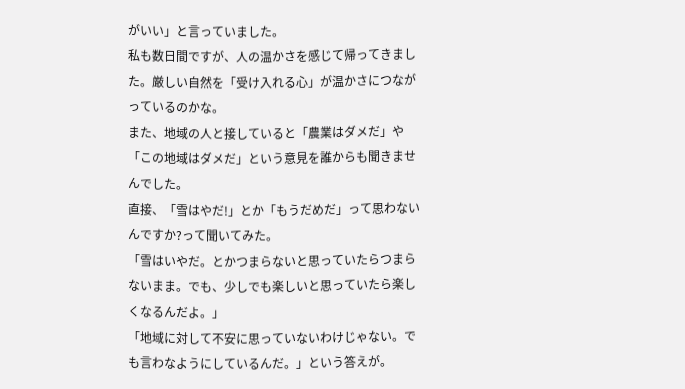がいい」と言っていました。
私も数日間ですが、人の温かさを感じて帰ってきました。厳しい自然を「受け入れる心」が温かさにつながっているのかな。
また、地域の人と接していると「農業はダメだ」や「この地域はダメだ」という意見を誰からも聞きませんでした。
直接、「雪はやだ!」とか「もうだめだ」って思わないんですか?って聞いてみた。
「雪はいやだ。とかつまらないと思っていたらつまらないまま。でも、少しでも楽しいと思っていたら楽しくなるんだよ。」
「地域に対して不安に思っていないわけじゃない。でも言わなようにしているんだ。」という答えが。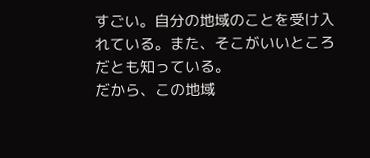すごい。自分の地域のことを受け入れている。また、そこがいいところだとも知っている。
だから、この地域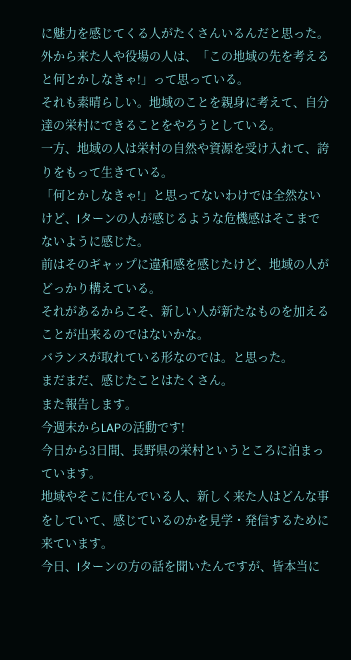に魅力を感じてくる人がたくさんいるんだと思った。
外から来た人や役場の人は、「この地域の先を考えると何とかしなきゃ!」って思っている。
それも素晴らしい。地域のことを親身に考えて、自分達の栄村にできることをやろうとしている。
一方、地域の人は栄村の自然や資源を受け入れて、誇りをもって生きている。
「何とかしなきゃ!」と思ってないわけでは全然ないけど、Iターンの人が感じるような危機感はそこまでないように感じた。
前はそのギャップに違和感を感じたけど、地域の人がどっかり構えている。
それがあるからこそ、新しい人が新たなものを加えることが出来るのではないかな。
バランスが取れている形なのでは。と思った。
まだまだ、感じたことはたくさん。
また報告します。
今週末からLAPの活動です!
今日から3日間、長野県の栄村というところに泊まっています。
地域やそこに住んでいる人、新しく来た人はどんな事をしていて、感じているのかを見学・発信するために来ています。
今日、Iターンの方の話を聞いたんですが、皆本当に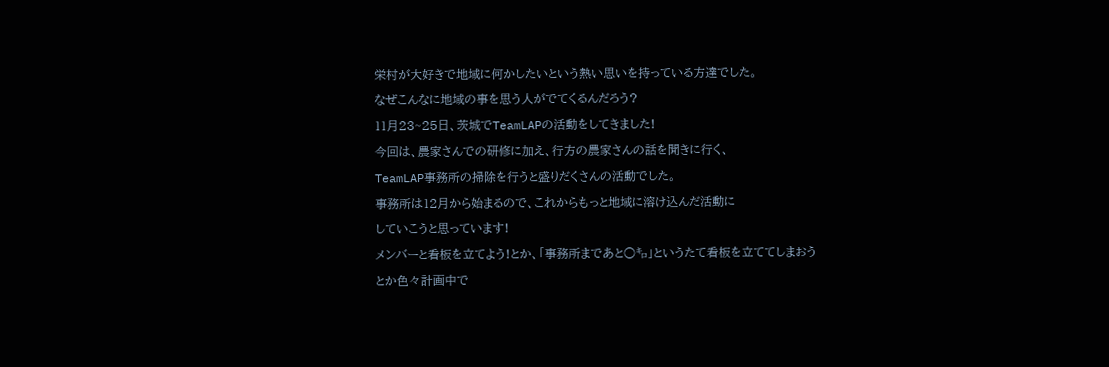栄村が大好きで地域に何かしたいという熱い思いを持っている方達でした。
なぜこんなに地域の事を思う人がでてくるんだろう?
11月23~25日、茨城でTeamLAPの活動をしてきました!
今回は、農家さんでの研修に加え、行方の農家さんの話を聞きに行く、
TeamLAP事務所の掃除を行うと盛りだくさんの活動でした。
事務所は12月から始まるので、これからもっと地域に溶け込んだ活動に
していこうと思っています!
メンバーと看板を立てよう!とか、「事務所まであと○㌔」というたて看板を立ててしまおう
とか色々計画中で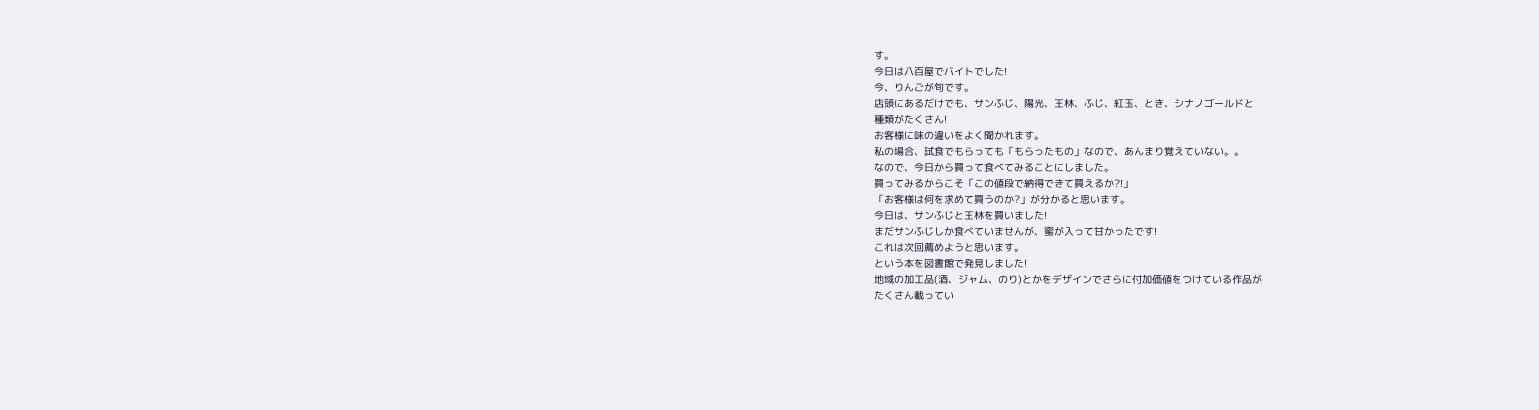す。
今日は八百屋でバイトでした!
今、りんごが旬です。
店頭にあるだけでも、サンふじ、陽光、王林、ふじ、紅玉、とき、シナノゴールドと
種類がたくさん!
お客様に味の違いをよく聞かれます。
私の場合、試食でもらっても「もらったもの」なので、あんまり覚えていない。。
なので、今日から買って食べてみることにしました。
買ってみるからこそ「この値段で納得できて買えるか?!」
「お客様は何を求めて買うのか?」が分かると思います。
今日は、サンふじと王林を買いました!
まだサンふじしか食べていませんが、蜜が入って甘かったです!
これは次回薦めようと思います。
という本を図書館で発見しました!
地域の加工品(酒、ジャム、のり)とかをデザインでさらに付加価値をつけている作品が
たくさん載ってい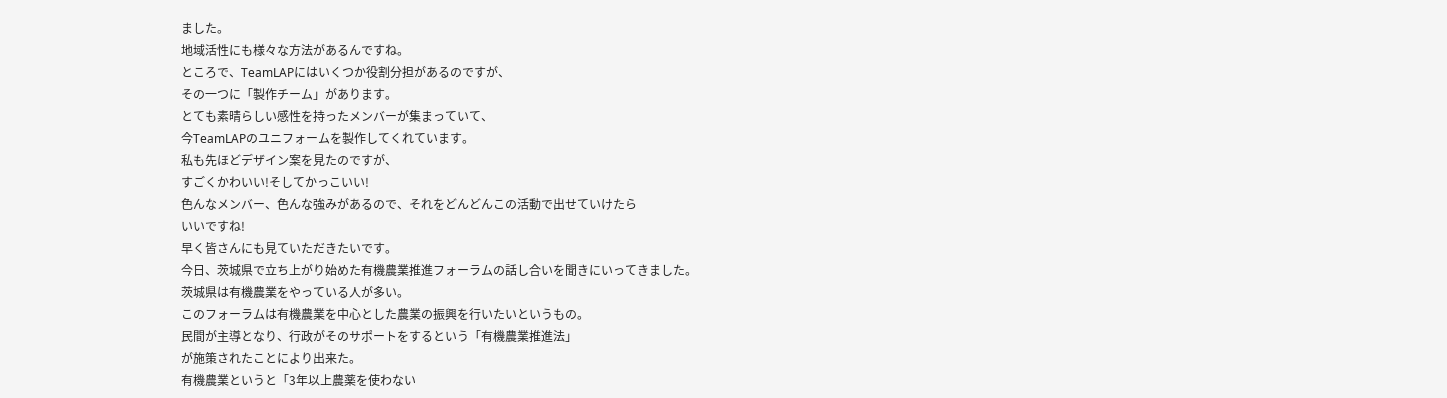ました。
地域活性にも様々な方法があるんですね。
ところで、TeamLAPにはいくつか役割分担があるのですが、
その一つに「製作チーム」があります。
とても素晴らしい感性を持ったメンバーが集まっていて、
今TeamLAPのユニフォームを製作してくれています。
私も先ほどデザイン案を見たのですが、
すごくかわいい!そしてかっこいい!
色んなメンバー、色んな強みがあるので、それをどんどんこの活動で出せていけたら
いいですね!
早く皆さんにも見ていただきたいです。
今日、茨城県で立ち上がり始めた有機農業推進フォーラムの話し合いを聞きにいってきました。
茨城県は有機農業をやっている人が多い。
このフォーラムは有機農業を中心とした農業の振興を行いたいというもの。
民間が主導となり、行政がそのサポートをするという「有機農業推進法」
が施策されたことにより出来た。
有機農業というと「3年以上農薬を使わない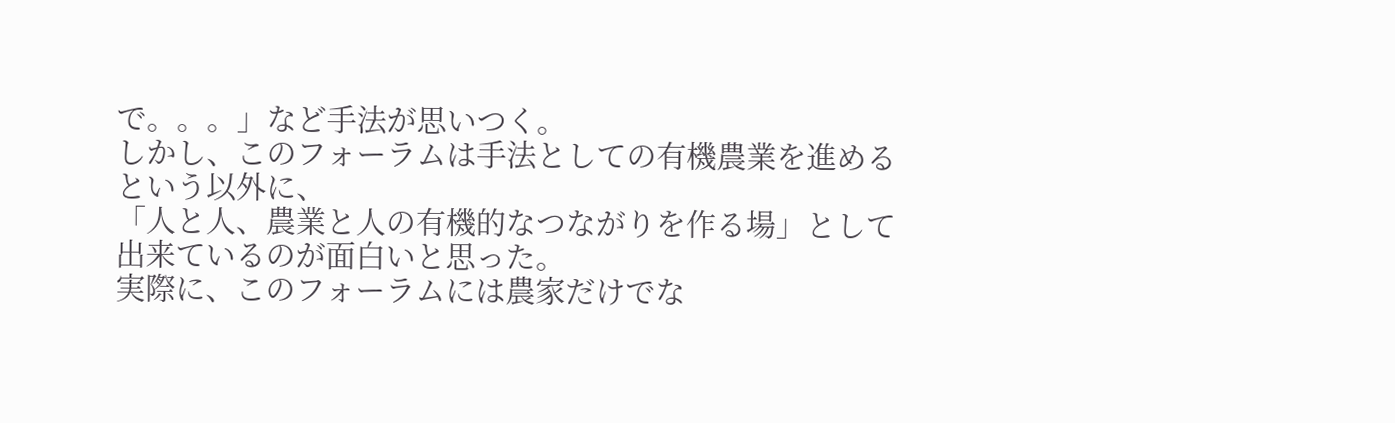で。。。」など手法が思いつく。
しかし、このフォーラムは手法としての有機農業を進めるという以外に、
「人と人、農業と人の有機的なつながりを作る場」として出来ているのが面白いと思った。
実際に、このフォーラムには農家だけでな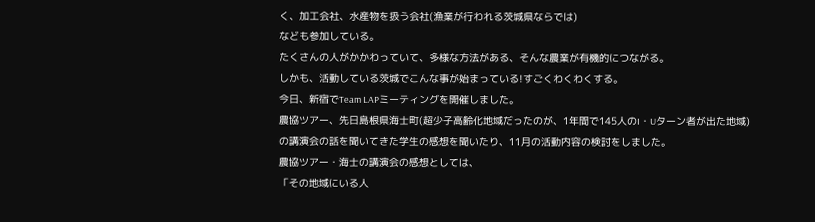く、加工会社、水産物を扱う会社(漁業が行われる茨城県ならでは)
なども参加している。
たくさんの人がかかわっていて、多様な方法がある、そんな農業が有機的につながる。
しかも、活動している茨城でこんな事が始まっている!すごくわくわくする。
今日、新宿でTeam LAPミーティングを開催しました。
農協ツアー、先日島根県海士町(超少子高齢化地域だったのが、1年間で145人のI・Uターン者が出た地域)
の講演会の話を聞いてきた学生の感想を聞いたり、11月の活動内容の検討をしました。
農協ツアー・海士の講演会の感想としては、
「その地域にいる人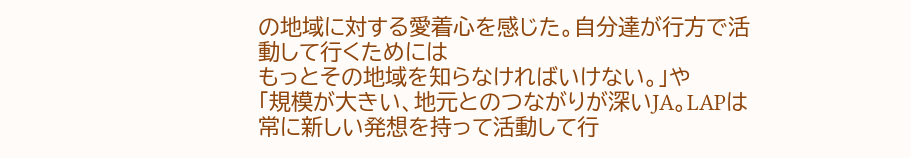の地域に対する愛着心を感じた。自分達が行方で活動して行くためには
もっとその地域を知らなければいけない。」や
「規模が大きい、地元とのつながりが深いJA。LAPは常に新しい発想を持って活動して行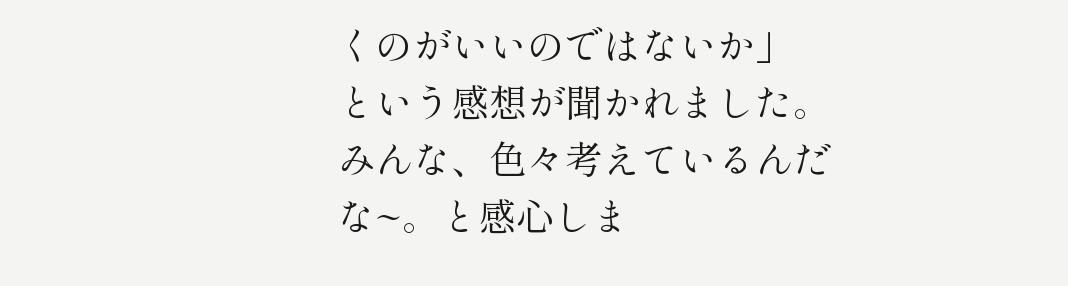くのがいいのではないか」
という感想が聞かれました。
みんな、色々考えているんだな~。と感心しま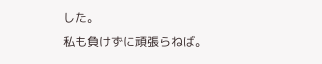した。
私も負けずに頑張らねば。